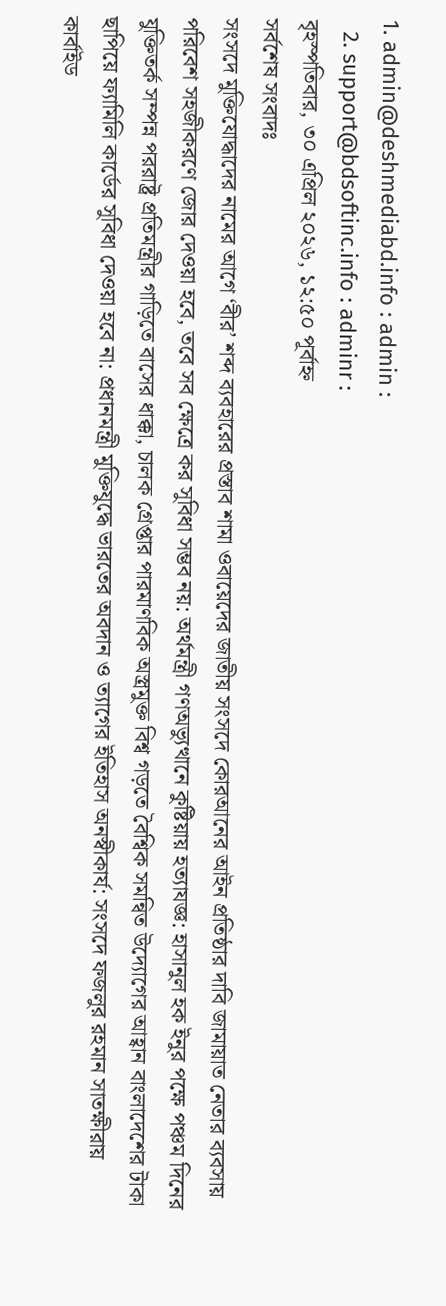1. admin@deshmediabd.info : admin :
  2. support@bdsoftinc.info : adminr :
বৃহস্পতিবার, ৩০ এপ্রিল ২০২৬, ১২:৫০ পূর্বাহ্ন
সর্বশেষ সংবাদঃ
সংসদে মুক্তিযোদ্ধাদের নামের আগে ‘বীর’ শব্দ ব্যবহারের প্রস্তাব শামা ওবায়েদের জাতীয় সংসদে কোরআনের আইন প্রতিষ্ঠার দাবি জামায়াত নেতার ব্যবসায় পরিবেশ সহজীকরণে জোর দেওয়া হবে, তবে সব ক্ষেত্রে কর সুবিধা সম্ভব নয়: অর্থমন্ত্রী গণঅভ্যুত্থানে কুষ্টিয়ায় হত্যাযজ্ঞ: হাসানুল হক ইনুর পক্ষে পঞ্চম দিনের যুক্তিতর্ক সম্পন্ন পররাষ্ট্র প্রতিমন্ত্রীর গাড়িতে বাসের ধাক্কা, চালক গ্রেপ্তার পারমাণবিক অস্ত্রমুক্ত বিশ্ব গড়তে বৈশ্বিক সমন্বিত উদ্যোগের আহ্বান বাংলাদেশের টাকা ছাপিয়ে ফ্যামিলি কার্ডের সুবিধা দেওয়া হবে না: প্রধানমন্ত্রী মুক্তিযুদ্ধে ভারতের অবদান ও ত্যাগের ইতিহাস অনস্বীকার্য: সংসদে ফজলুর রহমান সাতক্ষীরায় কার্বাইড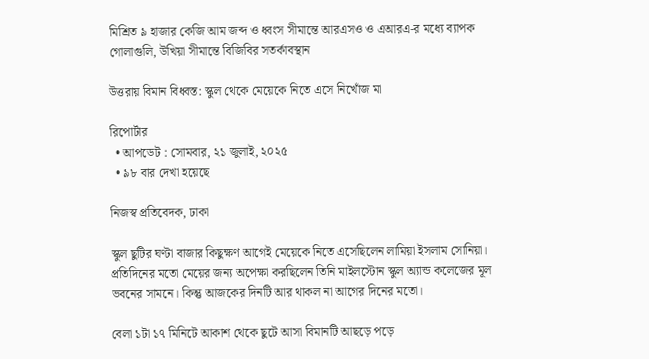মিশ্রিত ৯ হাজার কেজি আম জব্দ ও ধ্বংস সীমান্তে আরএসও ও এআরএ-র মধ্যে ব্যাপক গোলাগুলি, উখিয়া সীমান্তে বিজিবির সতর্কাবস্থান

উত্তরায় বিমান বিধ্বস্ত: স্কুল থেকে মেয়েকে নিতে এসে নিখোঁজ মা

রিপোর্টার
  • আপডেট : সোমবার, ২১ জুলাই, ২০২৫
  • ৯৮ বার দেখা হয়েছে

নিজস্ব প্রতিবেদক, ঢাকা

স্কুল ছুটির ঘণ্টা বাজার কিছুক্ষণ আগেই মেয়েকে নিতে এসেছিলেন লামিয়া ইসলাম সোনিয়া। প্রতিদিনের মতো মেয়ের জন্য অপেক্ষা করছিলেন তিনি মাইলস্টোন স্কুল অ্যান্ড কলেজের মূল ভবনের সামনে। কিন্তু আজকের দিনটি আর থাকল না আগের দিনের মতো।

বেলা ১টা ১৭ মিনিটে আকাশ থেকে ছুটে আসা বিমানটি আছড়ে পড়ে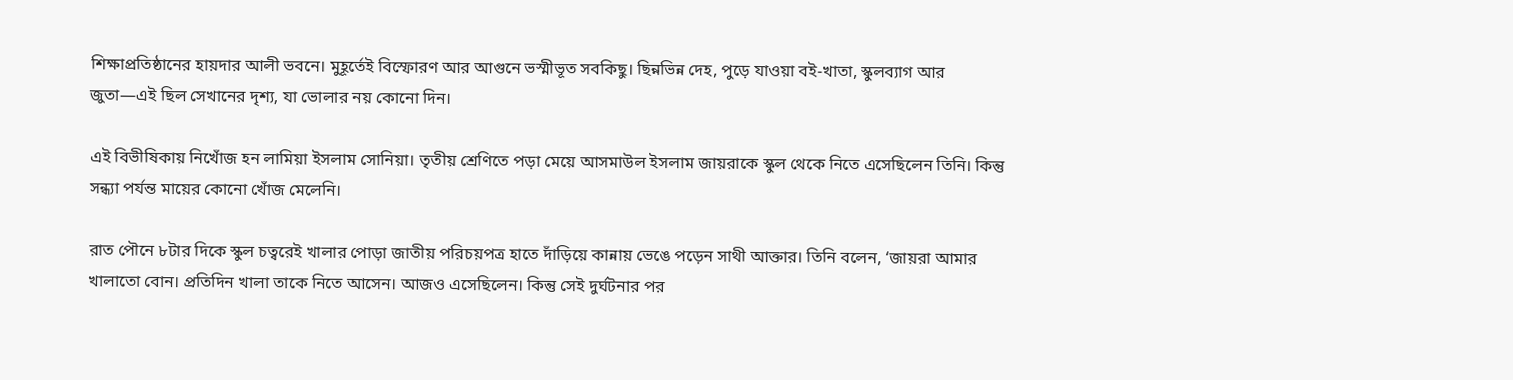শিক্ষাপ্রতিষ্ঠানের হায়দার আলী ভবনে। মুহূর্তেই বিস্ফোরণ আর আগুনে ভস্মীভূত সবকিছু। ছিন্নভিন্ন দেহ, পুড়ে যাওয়া বই-খাতা, স্কুলব্যাগ আর জুতা—এই ছিল সেখানের দৃশ্য, যা ভোলার নয় কোনো দিন।

এই বিভীষিকায় নিখোঁজ হন লামিয়া ইসলাম সোনিয়া। তৃতীয় শ্রেণিতে পড়া মেয়ে আসমাউল ইসলাম জায়রাকে স্কুল থেকে নিতে এসেছিলেন তিনি। কিন্তু সন্ধ্যা পর্যন্ত মায়ের কোনো খোঁজ মেলেনি।

রাত পৌনে ৮টার দিকে স্কুল চত্বরেই খালার পোড়া জাতীয় পরিচয়পত্র হাতে দাঁড়িয়ে কান্নায় ভেঙে পড়েন সাথী আক্তার। তিনি বলেন, ‘জায়রা আমার খালাতো বোন। প্রতিদিন খালা তাকে নিতে আসেন। আজও এসেছিলেন। কিন্তু সেই দুর্ঘটনার পর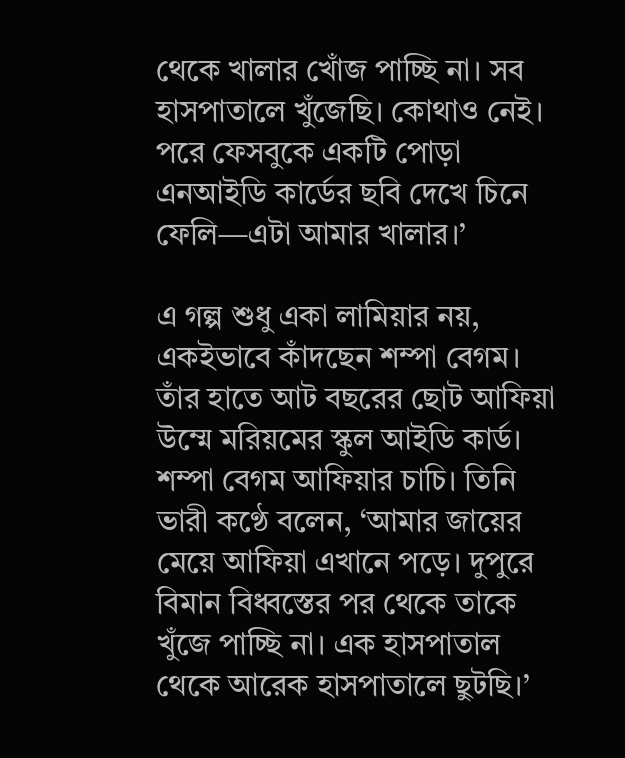থেকে খালার খোঁজ পাচ্ছি না। সব হাসপাতালে খুঁজেছি। কোথাও নেই। পরে ফেসবুকে একটি পোড়া এনআইডি কার্ডের ছবি দেখে চিনে ফেলি—এটা আমার খালার।’

এ গল্প শুধু একা লামিয়ার নয়, একইভাবে কাঁদছেন শম্পা বেগম। তাঁর হাতে আট বছরের ছোট আফিয়া উম্মে মরিয়মের স্কুল আইডি কার্ড। শম্পা বেগম আফিয়ার চাচি। তিনি ভারী কণ্ঠে বলেন, ‘আমার জায়ের মেয়ে আফিয়া এখানে পড়ে। দুপুরে বিমান বিধ্বস্তের পর থেকে তাকে খুঁজে পাচ্ছি না। এক হাসপাতাল থেকে আরেক হাসপাতালে ছুটছি।’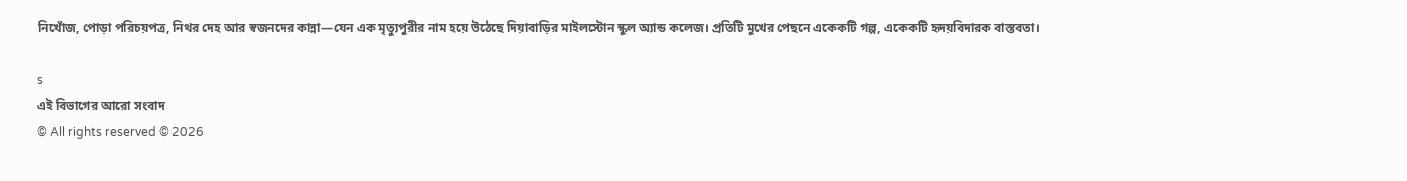নিখোঁজ, পোড়া পরিচয়পত্র, নিথর দেহ আর স্বজনদের কান্না—যেন এক মৃত্যুপুরীর নাম হয়ে উঠেছে দিয়াবাড়ির মাইলস্টোন স্কুল অ্যান্ড কলেজ। প্রতিটি মুখের পেছনে একেকটি গল্প, একেকটি হৃদয়বিদারক বাস্তবতা।

s
এই বিভাগের আরো সংবাদ
© All rights reserved © 2026